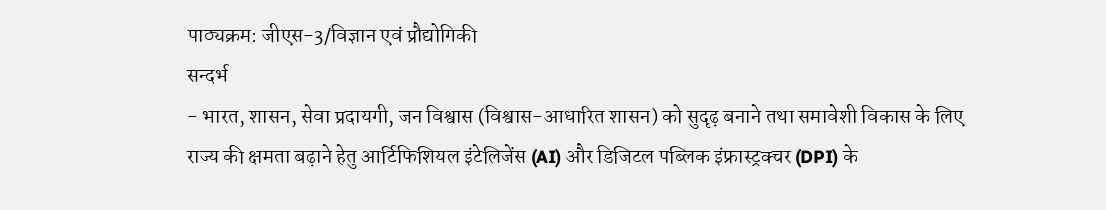पाठ्यक्रम: जीएस-3/विज्ञान एवं प्रौद्योगिकी
सन्दर्भ
- भारत, शासन, सेवा प्रदायगी, जन विश्वास (विश्वास-आधारित शासन) को सुदृढ़ बनाने तथा समावेशी विकास के लिए राज्य की क्षमता बढ़ाने हेतु आर्टिफिशियल इंटेलिजेंस (AI) और डिजिटल पब्लिक इंफ्रास्ट्रक्चर (DPI) के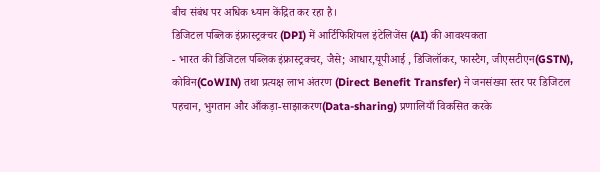बीच संबंध पर अधिक ध्यान केंद्रित कर रहा है।
डिजिटल पब्लिक इंफ्रास्ट्रक्चर (DPI) में आर्टिफिशियल इंटेलिजेंस (AI) की आवश्यकता
- भारत की डिजिटल पब्लिक इंफ्रास्ट्रक्चर, जैसे; आधार,यूपीआई , डिजिलॉकर, फास्टैग, जीएसटीएन(GSTN), कोविन(CoWIN) तथा प्रत्यक्ष लाभ अंतरण (Direct Benefit Transfer) ने जनसंख्या स्तर पर डिजिटल पहचान, भुगतान और आँकड़ा-साझाकरण(Data-sharing) प्रणालियाँ विकसित करके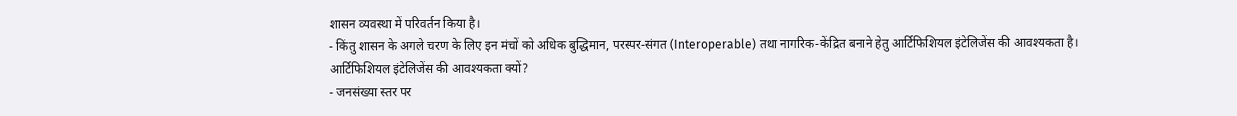शासन व्यवस्था में परिवर्तन किया है।
- किंतु शासन के अगले चरण के लिए इन मंचों को अधिक बुद्धिमान, परस्पर-संगत (Interoperable) तथा नागरिक-केंद्रित बनाने हेतु आर्टिफिशियल इंटेलिजेंस की आवश्यकता है।
आर्टिफिशियल इंटेलिजेंस की आवश्यकता क्यों?
- जनसंख्या स्तर पर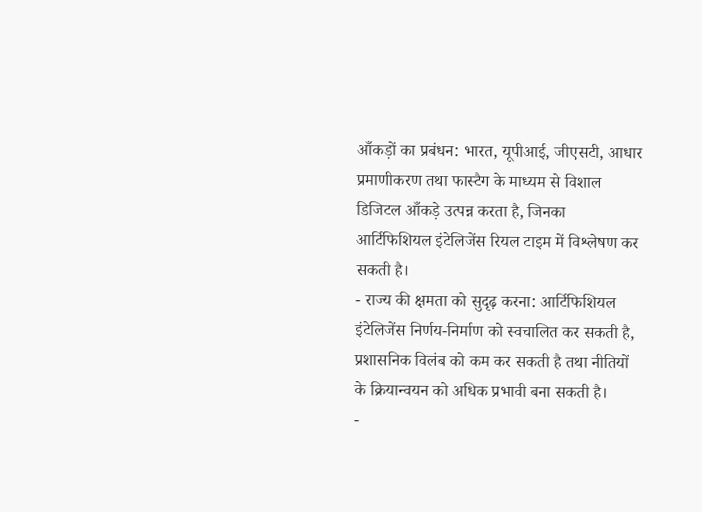आँकड़ों का प्रबंधन: भारत, यूपीआई, जीएसटी, आधार प्रमाणीकरण तथा फास्टैग के माध्यम से विशाल डिजिटल आँकड़े उत्पन्न करता है, जिनका आर्टिफिशियल इंटेलिजेंस रियल टाइम में विश्लेषण कर सकती है।
- राज्य की क्षमता को सुदृढ़ करना: आर्टिफिशियल इंटेलिजेंस निर्णय-निर्माण को स्वचालित कर सकती है, प्रशासनिक विलंब को कम कर सकती है तथा नीतियों के क्रियान्वयन को अधिक प्रभावी बना सकती है।
-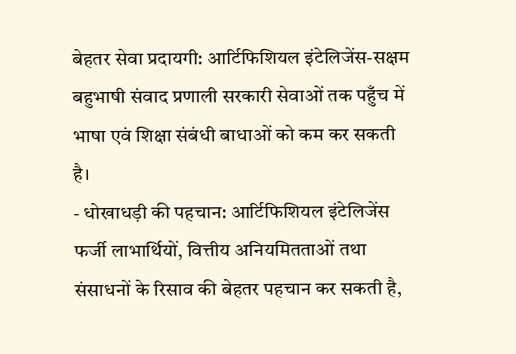बेहतर सेवा प्रदायगी: आर्टिफिशियल इंटेलिजेंस-सक्षम बहुभाषी संवाद प्रणाली सरकारी सेवाओं तक पहुँच में भाषा एवं शिक्षा संबंधी बाधाओं को कम कर सकती है।
- धोखाधड़ी की पहचान: आर्टिफिशियल इंटेलिजेंस फर्जी लाभार्थियों, वित्तीय अनियमितताओं तथा संसाधनों के रिसाव की बेहतर पहचान कर सकती है,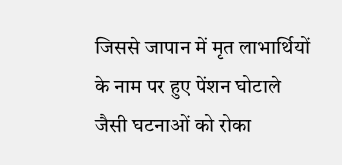जिससे जापान में मृत लाभार्थियों के नाम पर हुए पेंशन घोटाले जैसी घटनाओं को रोका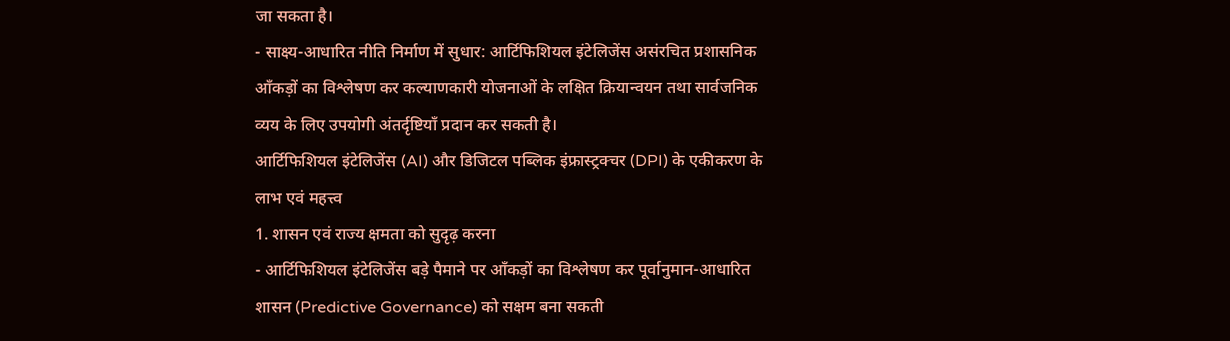जा सकता है।
- साक्ष्य-आधारित नीति निर्माण में सुधार: आर्टिफिशियल इंटेलिजेंस असंरचित प्रशासनिक आँकड़ों का विश्लेषण कर कल्याणकारी योजनाओं के लक्षित क्रियान्वयन तथा सार्वजनिक व्यय के लिए उपयोगी अंतर्दृष्टियाँ प्रदान कर सकती है।
आर्टिफिशियल इंटेलिजेंस (AI) और डिजिटल पब्लिक इंफ्रास्ट्रक्चर (DPI) के एकीकरण के लाभ एवं महत्त्व
1. शासन एवं राज्य क्षमता को सुदृढ़ करना
- आर्टिफिशियल इंटेलिजेंस बड़े पैमाने पर आँकड़ों का विश्लेषण कर पूर्वानुमान-आधारित शासन (Predictive Governance) को सक्षम बना सकती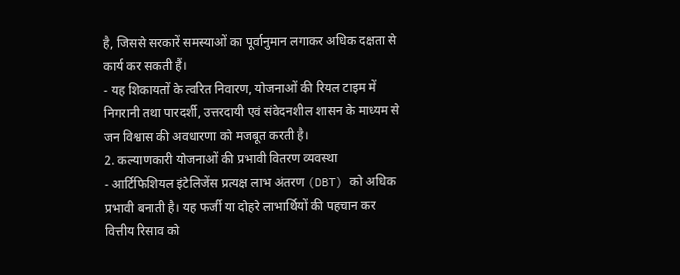है, जिससे सरकारें समस्याओं का पूर्वानुमान लगाकर अधिक दक्षता से कार्य कर सकती हैं।
- यह शिकायतों के त्वरित निवारण, योजनाओं की रियल टाइम में निगरानी तथा पारदर्शी, उत्तरदायी एवं संवेदनशील शासन के माध्यम से जन विश्वास की अवधारणा को मजबूत करती है।
2. कल्याणकारी योजनाओं की प्रभावी वितरण व्यवस्था
- आर्टिफिशियल इंटेलिजेंस प्रत्यक्ष लाभ अंतरण (DBT) को अधिक प्रभावी बनाती है। यह फर्जी या दोहरे लाभार्थियों की पहचान कर वित्तीय रिसाव को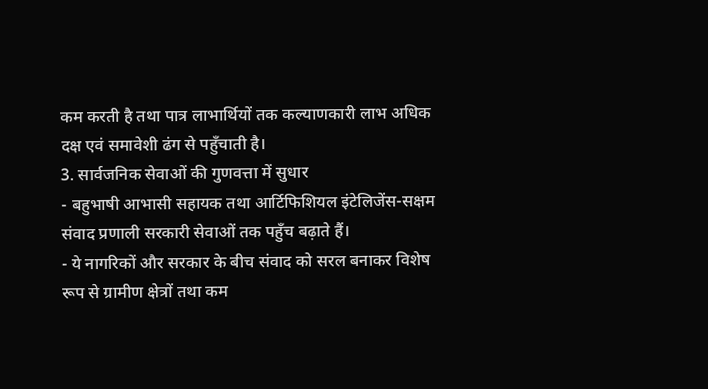कम करती है तथा पात्र लाभार्थियों तक कल्याणकारी लाभ अधिक दक्ष एवं समावेशी ढंग से पहुँचाती है।
3. सार्वजनिक सेवाओं की गुणवत्ता में सुधार
- बहुभाषी आभासी सहायक तथा आर्टिफिशियल इंटेलिजेंस-सक्षम संवाद प्रणाली सरकारी सेवाओं तक पहुँच बढ़ाते हैं।
- ये नागरिकों और सरकार के बीच संवाद को सरल बनाकर विशेष रूप से ग्रामीण क्षेत्रों तथा कम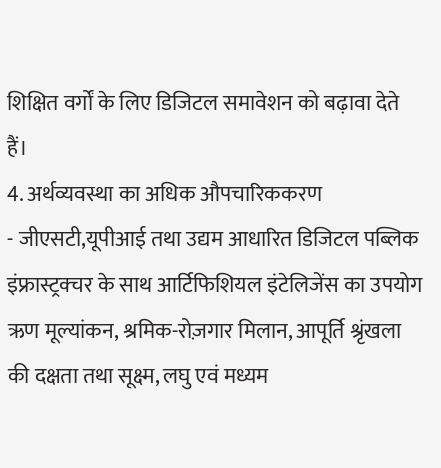शिक्षित वर्गों के लिए डिजिटल समावेशन को बढ़ावा देते हैं।
4. अर्थव्यवस्था का अधिक औपचारिककरण
- जीएसटी,यूपीआई तथा उद्यम आधारित डिजिटल पब्लिक इंफ्रास्ट्रक्चर के साथ आर्टिफिशियल इंटेलिजेंस का उपयोग ऋण मूल्यांकन, श्रमिक-रोज़गार मिलान, आपूर्ति श्रृंखला की दक्षता तथा सूक्ष्म, लघु एवं मध्यम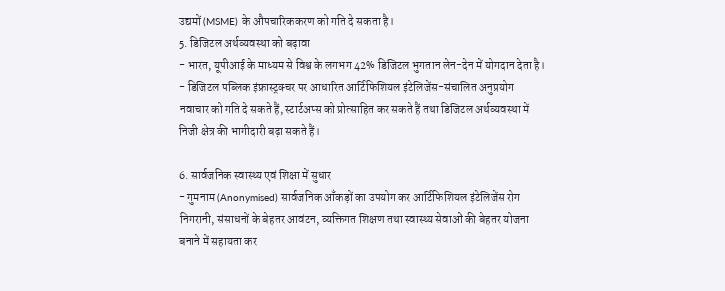उद्यमों (MSME) के औपचारिककरण को गति दे सकता है।
5. डिजिटल अर्थव्यवस्था को बढ़ावा
- भारत, यूपीआई के माध्यम से विश्व के लगभग 42% डिजिटल भुगतान लेन-देन में योगदान देता है।
- डिजिटल पब्लिक इंफ्रास्ट्रक्चर पर आधारित आर्टिफिशियल इंटेलिजेंस-संचालित अनुप्रयोग नवाचार को गति दे सकते हैं, स्टार्टअप्स को प्रोत्साहित कर सकते हैं तथा डिजिटल अर्थव्यवस्था में निजी क्षेत्र की भागीदारी बढ़ा सकते हैं।

6. सार्वजनिक स्वास्थ्य एवं शिक्षा में सुधार
- गुमनाम (Anonymised) सार्वजनिक आँकड़ों का उपयोग कर आर्टिफिशियल इंटेलिजेंस रोग निगरानी, संसाधनों के बेहतर आवंटन, व्यक्तिगत शिक्षण तथा स्वास्थ्य सेवाओं की बेहतर योजना बनाने में सहायता कर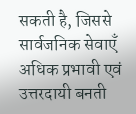सकती है, जिससे सार्वजनिक सेवाएँ अधिक प्रभावी एवं उत्तरदायी बनती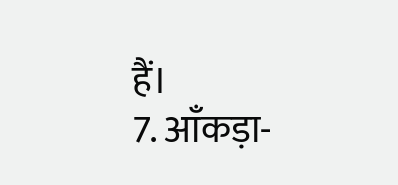हैं।
7. आँकड़ा-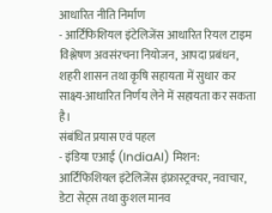आधारित नीति निर्माण
- आर्टिफिशियल इंटेलिजेंस आधारित रियल टाइम विश्लेषण अवसंरचना नियोजन, आपदा प्रबंधन, शहरी शासन तथा कृषि सहायता में सुधार कर साक्ष्य-आधारित निर्णय लेने में सहायता कर सकता है।
संबंधित प्रयास एवं पहल
- इंडिया एआई (IndiaAI) मिशन: आर्टिफिशियल इंटेलिजेंस इंफ्रास्ट्रक्चर, नवाचार, डेटा सेट्स तथा कुशल मानव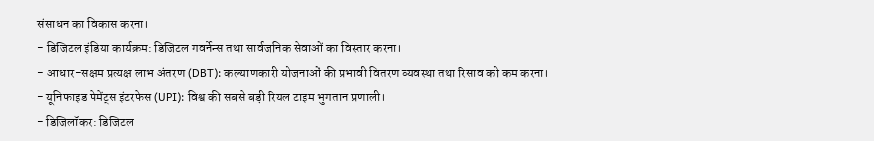संसाधन का विकास करना।
- डिजिटल इंडिया कार्यक्रम: डिजिटल गवर्नेन्स तथा सार्वजनिक सेवाओं का विस्तार करना।
- आधार-सक्षम प्रत्यक्ष लाभ अंतरण (DBT): कल्याणकारी योजनाओं की प्रभावी वितरण व्यवस्था तथा रिसाव को कम करना।
- यूनिफाइड पेमेंट्स इंटरफेस (UPI): विश्व की सबसे बड़ी रियल टाइम भुगतान प्रणाली।
- डिजिलॉकर: डिजिटल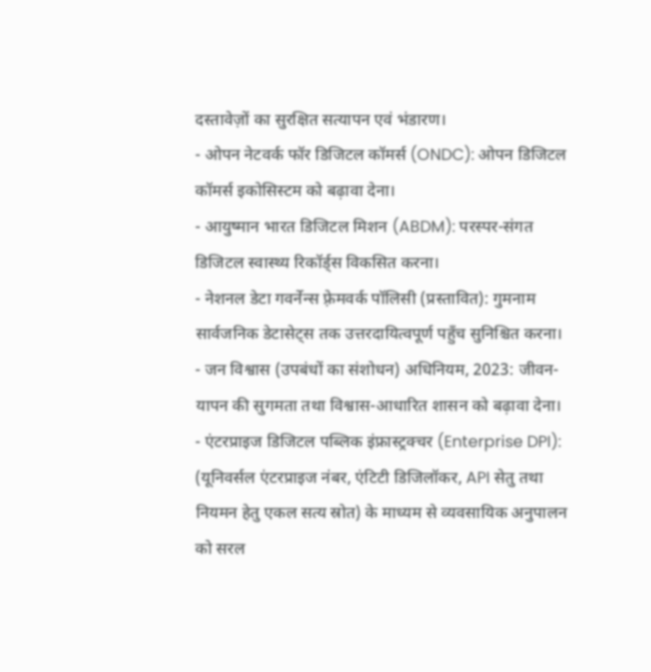दस्तावेज़ों का सुरक्षित सत्यापन एवं भंडारण।
- ओपन नेटवर्क फॉर डिजिटल कॉमर्स (ONDC): ओपन डिजिटल कॉमर्स इकोसिस्टम को बढ़ावा देना।
- आयुष्मान भारत डिजिटल मिशन (ABDM): परस्पर-संगत डिजिटल स्वास्थ्य रिकॉर्ड्स विकसित करना।
- नेशनल डेटा गवर्नेन्स फ़्रेमवर्क पॉलिसी (प्रस्तावित): गुमनाम सार्वजनिक डेटासेट्स तक उत्तरदायित्वपूर्ण पहुँच सुनिश्चित करना।
- जन विश्वास (उपबंधों का संशोधन) अधिनियम, 2023: जीवन-यापन की सुगमता तथा विश्वास-आधारित शासन को बढ़ावा देना।
- एंटरप्राइज डिजिटल पब्लिक इंफ्रास्ट्रक्चर (Enterprise DPI): (यूनिवर्सल एंटरप्राइज नंबर, एंटिटी डिजिलॉकर, API सेतु तथा नियमन हेतु एकल सत्य स्रोत) के माध्यम से व्यवसायिक अनुपालन को सरल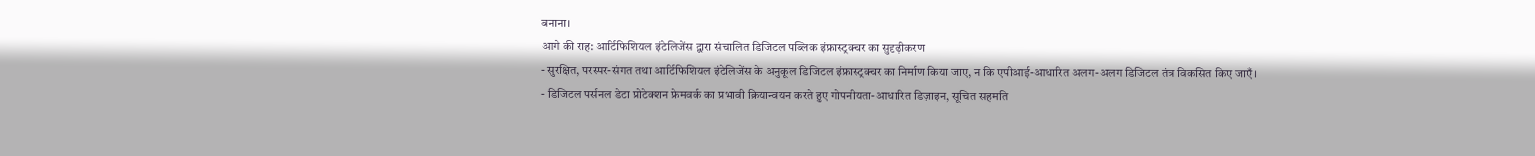बनाना।
आगे की राह: आर्टिफिशियल इंटेलिजेंस द्वारा संचालित डिजिटल पब्लिक इंफ्रास्ट्रक्चर का सुदृढ़ीकरण
- सुरक्षित, परस्पर-संगत तथा आर्टिफिशियल इंटेलिजेंस के अनुकूल डिजिटल इंफ्रास्ट्रक्चर का निर्माण किया जाए, न कि एपीआई-आधारित अलग-अलग डिजिटल तंत्र विकसित किए जाएँ।
- डिजिटल पर्सनल डेटा प्रोटेक्शन फ्रेमवर्क का प्रभावी क्रियान्वयन करते हुए गोपनीयता-आधारित डिज़ाइन, सूचित सहमति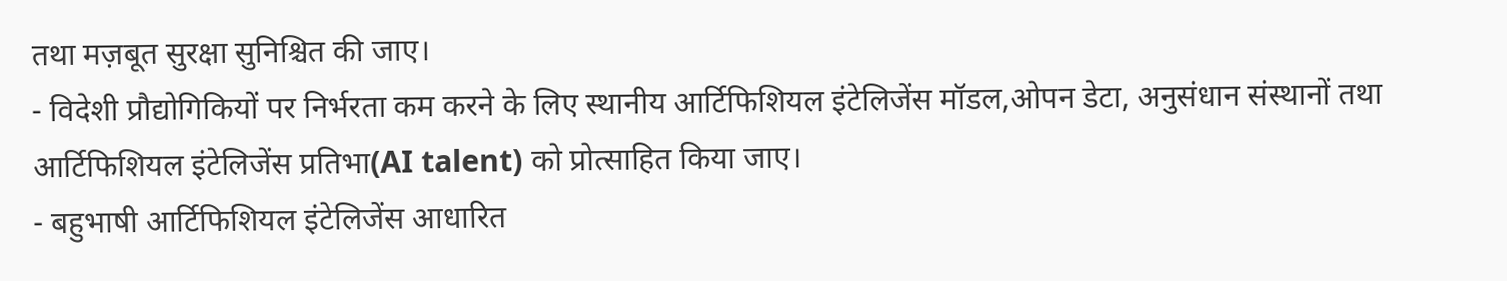तथा मज़बूत सुरक्षा सुनिश्चित की जाए।
- विदेशी प्रौद्योगिकियों पर निर्भरता कम करने के लिए स्थानीय आर्टिफिशियल इंटेलिजेंस मॉडल,ओपन डेटा, अनुसंधान संस्थानों तथा आर्टिफिशियल इंटेलिजेंस प्रतिभा(AI talent) को प्रोत्साहित किया जाए।
- बहुभाषी आर्टिफिशियल इंटेलिजेंस आधारित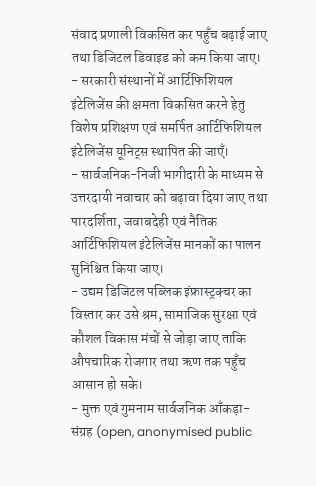संवाद प्रणाली विकसित कर पहुँच बढ़ाई जाए तथा डिजिटल डिवाइड को कम किया जाए।
- सरकारी संस्थानों में आर्टिफिशियल इंटेलिजेंस की क्षमता विकसित करने हेतु विशेष प्रशिक्षण एवं समर्पित आर्टिफिशियल इंटेलिजेंस यूनिट्स स्थापित की जाएँ।
- सार्वजनिक-निजी भागीदारी के माध्यम से उत्तरदायी नवाचार को बढ़ावा दिया जाए तथा पारदर्शिता, जवाबदेही एवं नैतिक आर्टिफिशियल इंटेलिजेंस मानकों का पालन सुनिश्चित किया जाए।
- उद्यम डिजिटल पब्लिक इंफ्रास्ट्रक्चर का विस्तार कर उसे श्रम, सामाजिक सुरक्षा एवं कौशल विकास मंचों से जोड़ा जाए ताकि औपचारिक रोजगार तथा ऋण तक पहुँच आसान हो सके।
- मुक्त एवं गुमनाम सार्वजनिक आँकड़ा-संग्रह (open, anonymised public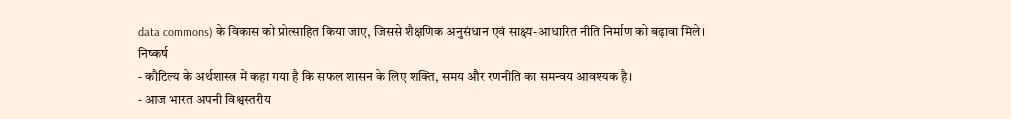data commons) के विकास को प्रोत्साहित किया जाए, जिससे शैक्षणिक अनुसंधान एवं साक्ष्य-आधारित नीति निर्माण को बढ़ावा मिले।
निष्कर्ष
- कौटिल्य के अर्थशास्त्र में कहा गया है कि सफल शासन के लिए शक्ति, समय और रणनीति का समन्वय आवश्यक है।
- आज भारत अपनी विश्वस्तरीय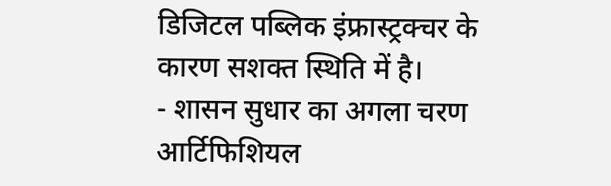डिजिटल पब्लिक इंफ्रास्ट्रक्चर के कारण सशक्त स्थिति में है।
- शासन सुधार का अगला चरण आर्टिफिशियल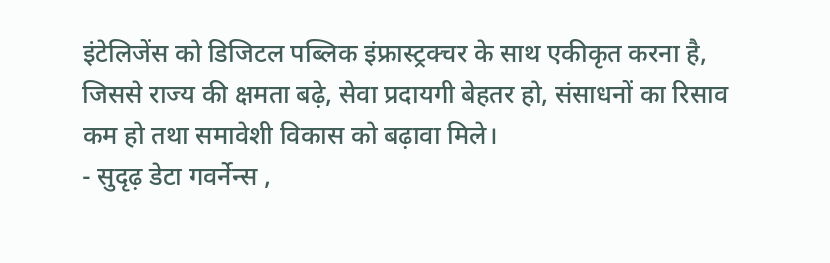इंटेलिजेंस को डिजिटल पब्लिक इंफ्रास्ट्रक्चर के साथ एकीकृत करना है, जिससे राज्य की क्षमता बढ़े, सेवा प्रदायगी बेहतर हो, संसाधनों का रिसाव कम हो तथा समावेशी विकास को बढ़ावा मिले।
- सुदृढ़ डेटा गवर्नेन्स ,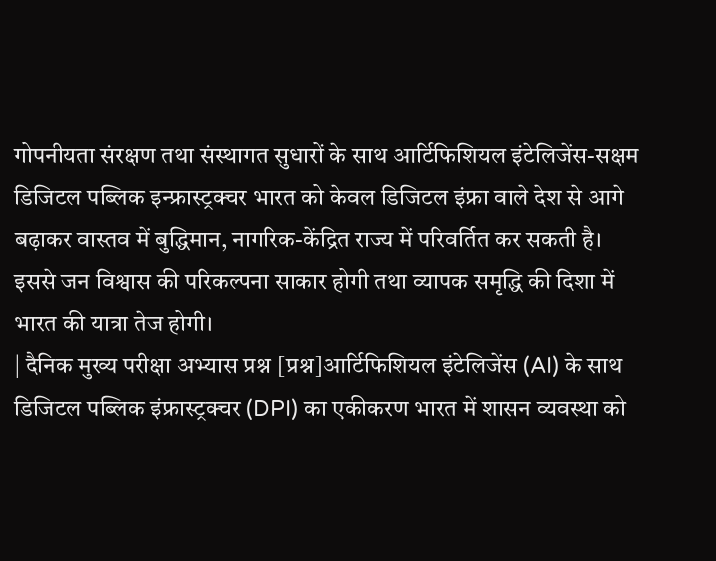गोपनीयता संरक्षण तथा संस्थागत सुधारों के साथ आर्टिफिशियल इंटेलिजेंस-सक्षम डिजिटल पब्लिक इन्फ्रास्ट्रक्चर भारत को केवल डिजिटल इंफ्रा वाले देश से आगे बढ़ाकर वास्तव में बुद्धिमान, नागरिक-केंद्रित राज्य में परिवर्तित कर सकती है। इससे जन विश्वास की परिकल्पना साकार होगी तथा व्यापक समृद्धि की दिशा में भारत की यात्रा तेज होगी।
| दैनिक मुख्य परीक्षा अभ्यास प्रश्न [प्रश्न]आर्टिफिशियल इंटेलिजेंस (AI) के साथ डिजिटल पब्लिक इंफ्रास्ट्रक्चर (DPI) का एकीकरण भारत में शासन व्यवस्था को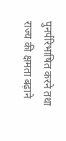पुनर्परिभाषित करने तथा राज्य की क्षमता बढ़ाने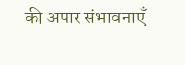की अपार संभावनाएँ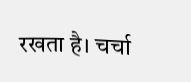रखता है। चर्चा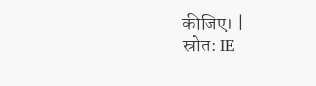कीजिए। |
स्रोत: IE